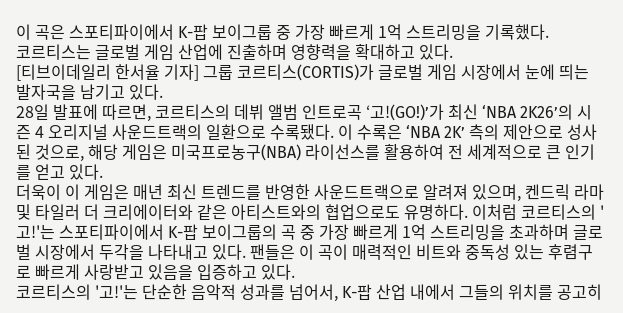이 곡은 스포티파이에서 K-팝 보이그룹 중 가장 빠르게 1억 스트리밍을 기록했다.
코르티스는 글로벌 게임 산업에 진출하며 영향력을 확대하고 있다.
[티브이데일리 한서율 기자] 그룹 코르티스(CORTIS)가 글로벌 게임 시장에서 눈에 띄는 발자국을 남기고 있다.
28일 발표에 따르면, 코르티스의 데뷔 앨범 인트로곡 ‘고!(GO!)’가 최신 ‘NBA 2K26’의 시즌 4 오리지널 사운드트랙의 일환으로 수록됐다. 이 수록은 ‘NBA 2K’ 측의 제안으로 성사된 것으로, 해당 게임은 미국프로농구(NBA) 라이선스를 활용하여 전 세계적으로 큰 인기를 얻고 있다.
더욱이 이 게임은 매년 최신 트렌드를 반영한 사운드트랙으로 알려져 있으며, 켄드릭 라마 및 타일러 더 크리에이터와 같은 아티스트와의 협업으로도 유명하다. 이처럼 코르티스의 '고!'는 스포티파이에서 K-팝 보이그룹의 곡 중 가장 빠르게 1억 스트리밍을 초과하며 글로벌 시장에서 두각을 나타내고 있다. 팬들은 이 곡이 매력적인 비트와 중독성 있는 후렴구로 빠르게 사랑받고 있음을 입증하고 있다.
코르티스의 '고!'는 단순한 음악적 성과를 넘어서, K-팝 산업 내에서 그들의 위치를 공고히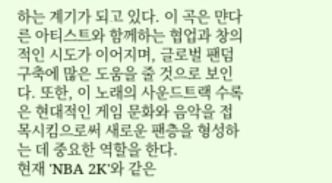하는 계기가 되고 있다. 이 곡은 먄다른 아티스트와 함께하는 협업과 창의적인 시도가 이어지며, 글로벌 팬덤 구축에 많은 도움을 줄 것으로 보인다. 또한, 이 노래의 사운드트랙 수록은 현대적인 게임 문화와 음악을 접목시킴으로써 새로운 팬층을 형성하는 데 중요한 역할을 한다.
현재 'NBA 2K'와 같은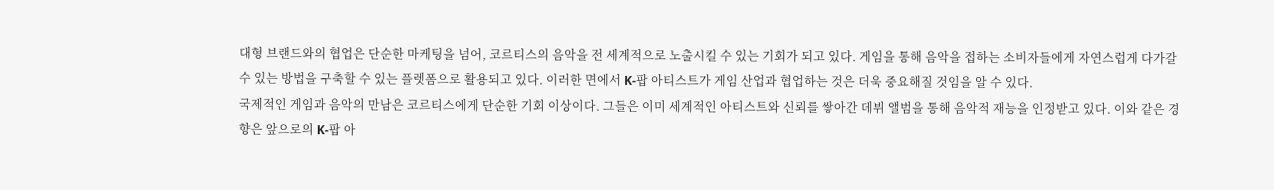대형 브랜드와의 협업은 단순한 마케팅을 넘어, 코르티스의 음악을 전 세계적으로 노출시킬 수 있는 기회가 되고 있다. 게임을 통해 음악을 접하는 소비자들에게 자연스럽게 다가갈 수 있는 방법을 구축할 수 있는 플렛폼으로 활용되고 있다. 이러한 면에서 K-팝 아티스트가 게임 산업과 협업하는 것은 더욱 중요해질 것임을 알 수 있다.
국제적인 게임과 음악의 만남은 코르티스에게 단순한 기회 이상이다. 그들은 이미 세계적인 아티스트와 신뢰를 쌓아간 데뷔 앨범을 통해 음악적 재능을 인정받고 있다. 이와 같은 경향은 앞으로의 K-팝 아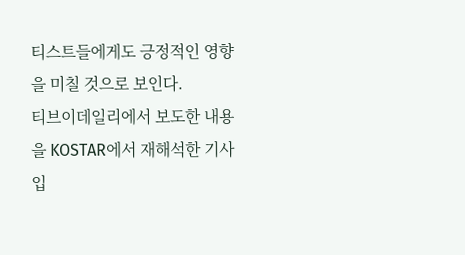티스트들에게도 긍정적인 영향을 미칠 것으로 보인다.
티브이데일리에서 보도한 내용을 KOSTAR에서 재해석한 기사입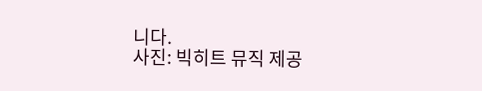니다.
사진: 빅히트 뮤직 제공